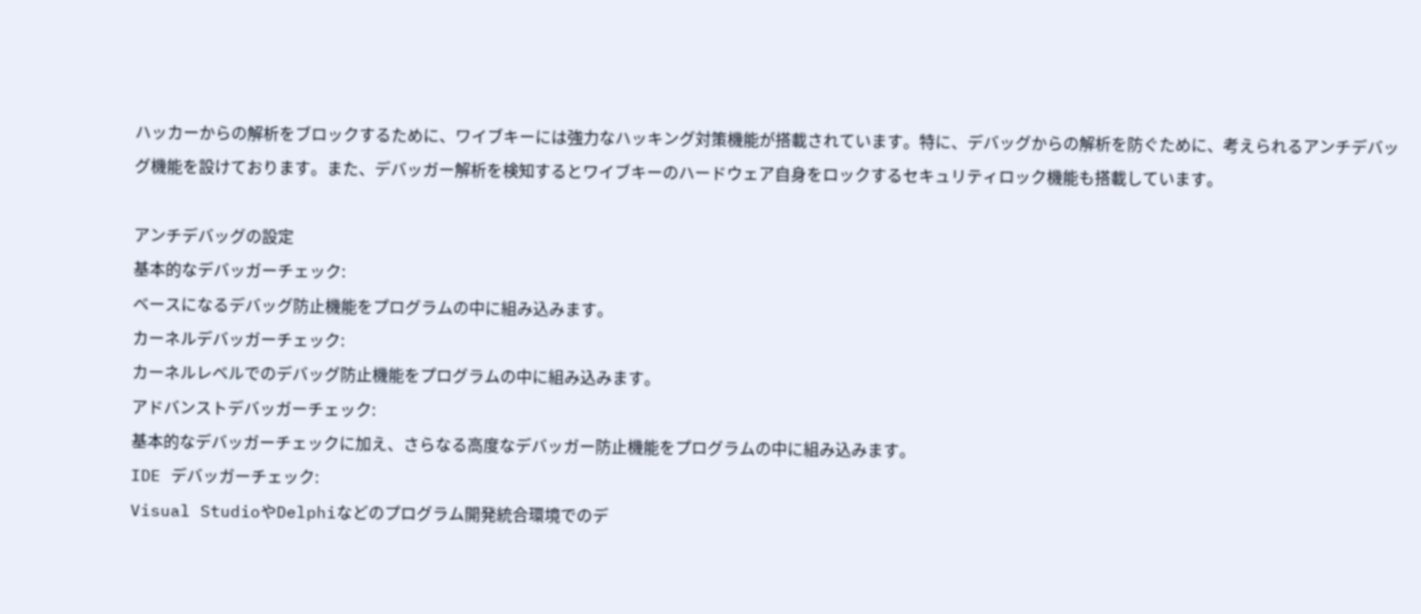ハッカーからの解析をブロックするために、ワイブキーには強力なハッキング対策機能が搭載されています。特に、デバッグからの解析を防ぐために、考えられるアンチデバッグ機能を設けております。また、デバッガー解析を検知するとワイブキーのハードウェア自身をロックするセキュリティロック機能も搭載しています。

アンチデバッグの設定
基本的なデバッガーチェック:
ベースになるデバッグ防止機能をプログラムの中に組み込みます。
カーネルデバッガーチェック:
カーネルレベルでのデバッグ防止機能をプログラムの中に組み込みます。
アドバンストデバッガーチェック:
基本的なデバッガーチェックに加え、さらなる高度なデバッガー防止機能をプログラムの中に組み込みます。
IDE デバッガーチェック:
Visual StudioやDelphiなどのプログラム開発統合環境でのデ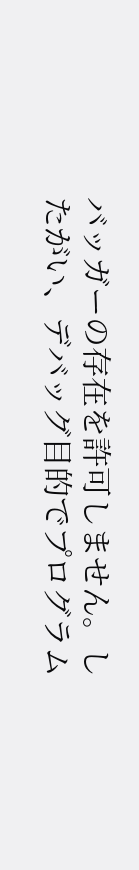バッガーの存在を許可しません。したがい、デバッグ目的でプログラム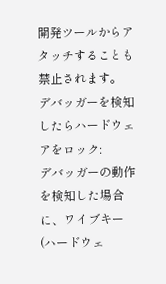開発ツールからアタッチすることも禁止されます。
デバッガーを検知したらハードウェアをロック:
デバッガーの動作を検知した場合に、ワイブキー(ハードウェ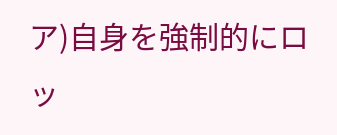ア)自身を強制的にロッ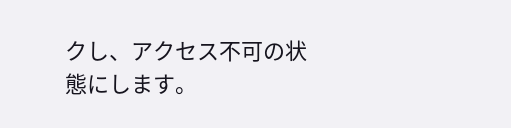クし、アクセス不可の状態にします。